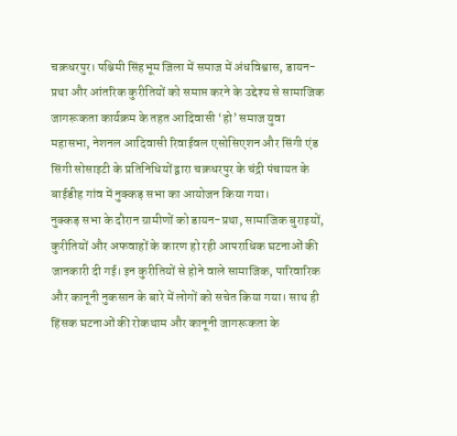चक्रधरपुर। पश्चिमी सिंहभूम जिला में समाज में अंधविश्वास, डायन-प्रथा और आंतरिक कुरीतियों को समाप्त करने के उद्देश्य से सामाजिक जागरूकता कार्यक्रम के तहत आदिवासी ‘हो’ समाज युवा महासभा, नेशनल आदिवासी रिवाईवल एसोसिएशन और सिंगी एंड सिंगी सोसाइटी के प्रतिनिधियों द्वारा चक्रधरपुर के चंद्री पंचायत के बाईडीह गांव में नुक्कड़ सभा का आयोजन किया गया।
नुक्कड़ सभा के दौरान ग्रामीणों को डायन-प्रथा, सामाजिक बुराइयों, कुरीतियों और अफवाहों के कारण हो रही आपराधिक घटनाओं की जानकारी दी गई। इन कुरीतियों से होने वाले सामाजिक, पारिवारिक और कानूनी नुकसान के बारे में लोगों को सचेत किया गया। साथ ही हिंसक घटनाओं की रोकथाम और कानूनी जागरूकता के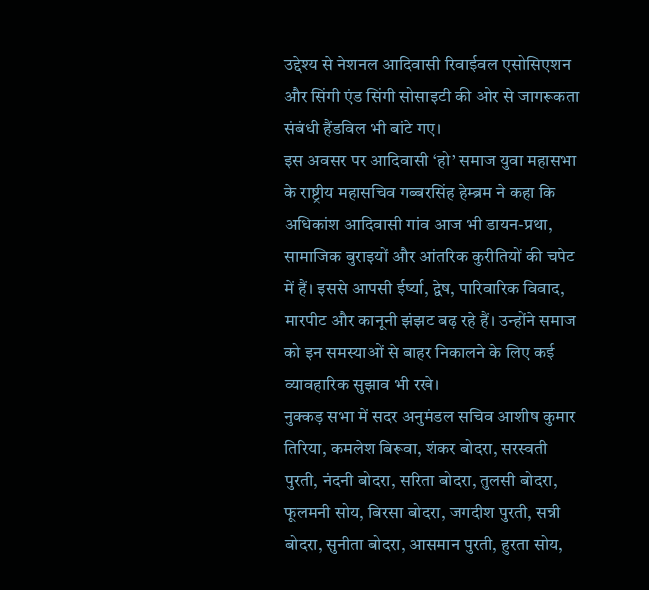उद्देश्य से नेशनल आदिवासी रिवाईवल एसोसिएशन और सिंगी एंड सिंगी सोसाइटी की ओर से जागरूकता संबंधी हैंडविल भी बांटे गए।
इस अवसर पर आदिवासी ‘हो’ समाज युवा महासभा के राष्ट्रीय महासचिव गब्बरसिंह हेम्ब्रम ने कहा कि अधिकांश आदिवासी गांव आज भी डायन-प्रथा, सामाजिक बुराइयों और आंतरिक कुरीतियों की चपेट में हैं। इससे आपसी ईर्ष्या, द्वेष, पारिवारिक विवाद, मारपीट और कानूनी झंझट बढ़ रहे हैं। उन्होंने समाज को इन समस्याओं से बाहर निकालने के लिए कई व्यावहारिक सुझाव भी रखे।
नुक्कड़ सभा में सदर अनुमंडल सचिव आशीष कुमार तिरिया, कमलेश बिरूवा, शंकर बोदरा, सरस्वती पुरती, नंदनी बोदरा, सरिता बोदरा, तुलसी बोदरा, फूलमनी सोय, बिरसा बोदरा, जगदीश पुरती, सन्नी बोदरा, सुनीता बोदरा, आसमान पुरती, हुरता सोय,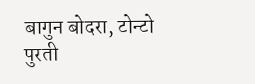बागुन बोदरा, टोन्टो पुरती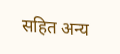सहित अन्य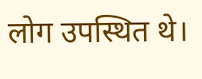लोग उपस्थित थे।